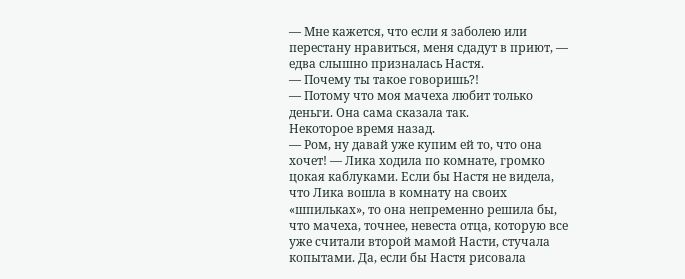— Мне кажется, что если я заболею или перестану нравиться, меня сдадут в приют, — едва слышно призналась Настя.
— Почему ты такое говоришь?!
— Потому что моя мачеха любит только деньги. Она сама сказала так.
Некоторое время назад.
— Ром, ну давай уже купим ей то, что она хочет! — Лика ходила по комнате, громко цокая каблуками. Если бы Настя не видела, что Лика вошла в комнату на своих «шпильках», то она непременно решила бы, что мачеха, точнее, невеста отца, которую все уже считали второй мамой Насти, стучала копытами. Да, если бы Настя рисовала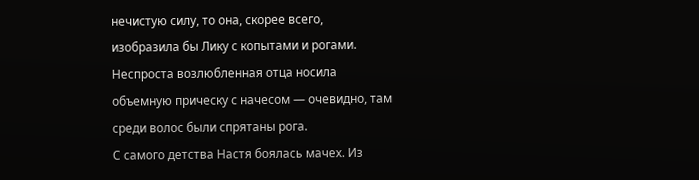нечистую силу, то она, скорее всего, изобразила бы Лику с копытами и рогами. Неспроста возлюбленная отца носила объемную прическу с начесом — очевидно, там среди волос были спрятаны рога.
С самого детства Настя боялась мачех. Из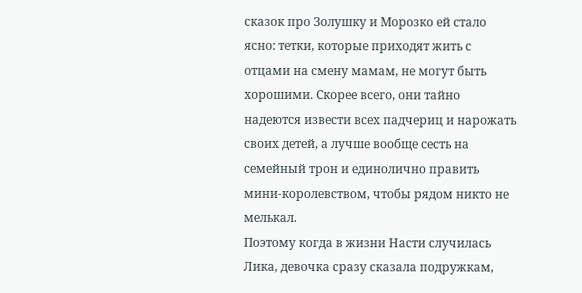сказок про Золушку и Морозко ей стало ясно: тетки, которые приходят жить с отцами на смену мамам, не могут быть хорошими. Скорее всего, они тайно надеются извести всех падчериц и нарожать своих детей, а лучше вообще сесть на семейный трон и единолично править мини-королевством, чтобы рядом никто не мелькал.
Поэтому когда в жизни Насти случилась Лика, девочка сразу сказала подружкам,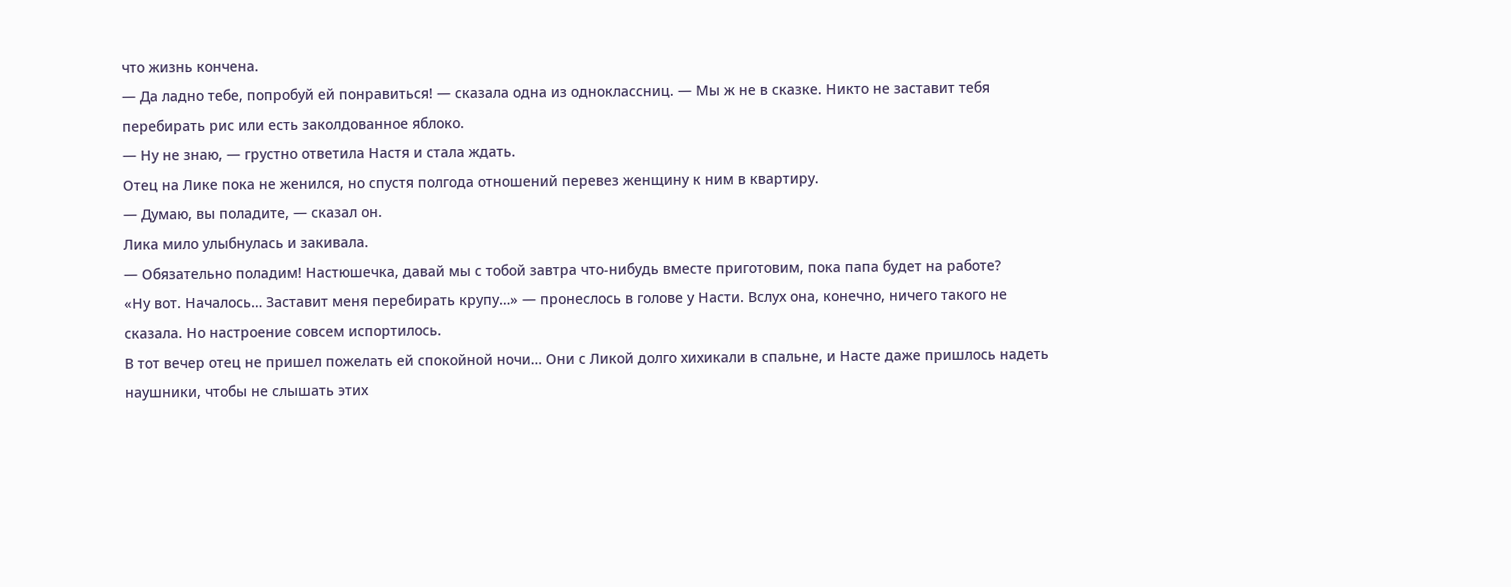что жизнь кончена.
— Да ладно тебе, попробуй ей понравиться! — сказала одна из одноклассниц. — Мы ж не в сказке. Никто не заставит тебя перебирать рис или есть заколдованное яблоко.
— Ну не знаю, — грустно ответила Настя и стала ждать.
Отец на Лике пока не женился, но спустя полгода отношений перевез женщину к ним в квартиру.
— Думаю, вы поладите, — сказал он.
Лика мило улыбнулась и закивала.
— Обязательно поладим! Настюшечка, давай мы с тобой завтра что-нибудь вместе приготовим, пока папа будет на работе?
«Ну вот. Началось… Заставит меня перебирать крупу…» — пронеслось в голове у Насти. Вслух она, конечно, ничего такого не сказала. Но настроение совсем испортилось.
В тот вечер отец не пришел пожелать ей спокойной ночи… Они с Ликой долго хихикали в спальне, и Насте даже пришлось надеть наушники, чтобы не слышать этих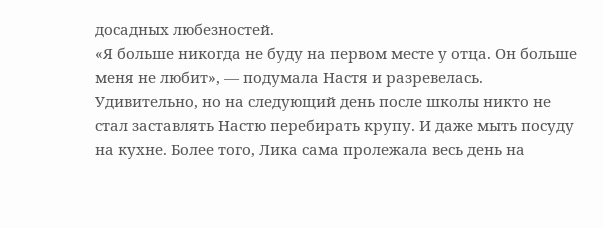досадных любезностей.
«Я больше никогда не буду на первом месте у отца. Он больше меня не любит», — подумала Настя и разревелась.
Удивительно, но на следующий день после школы никто не стал заставлять Настю перебирать крупу. И даже мыть посуду на кухне. Более того, Лика сама пролежала весь день на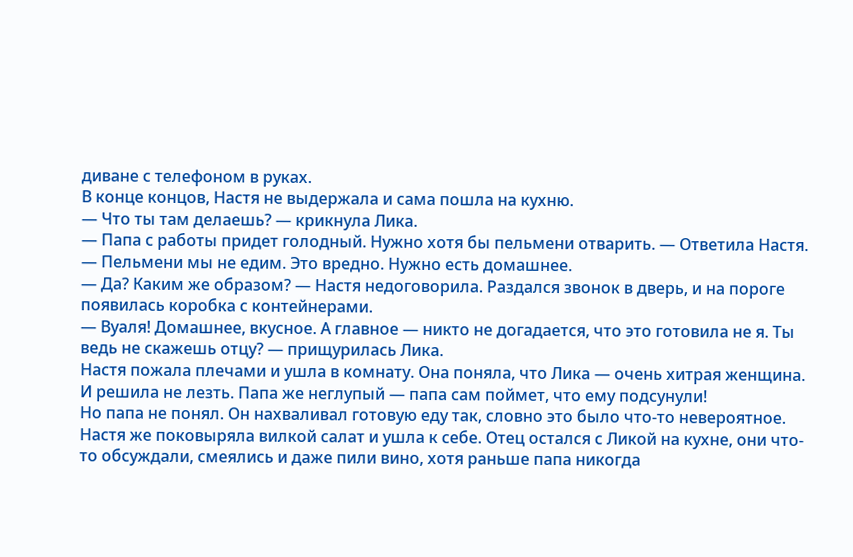диване с телефоном в руках.
В конце концов, Настя не выдержала и сама пошла на кухню.
— Что ты там делаешь? — крикнула Лика.
— Папа с работы придет голодный. Нужно хотя бы пельмени отварить. — Ответила Настя.
— Пельмени мы не едим. Это вредно. Нужно есть домашнее.
— Да? Каким же образом? — Настя недоговорила. Раздался звонок в дверь, и на пороге появилась коробка с контейнерами.
— Вуаля! Домашнее, вкусное. А главное — никто не догадается, что это готовила не я. Ты ведь не скажешь отцу? — прищурилась Лика.
Настя пожала плечами и ушла в комнату. Она поняла, что Лика — очень хитрая женщина. И решила не лезть. Папа же неглупый — папа сам поймет, что ему подсунули!
Но папа не понял. Он нахваливал готовую еду так, словно это было что-то невероятное. Настя же поковыряла вилкой салат и ушла к себе. Отец остался с Ликой на кухне, они что-то обсуждали, смеялись и даже пили вино, хотя раньше папа никогда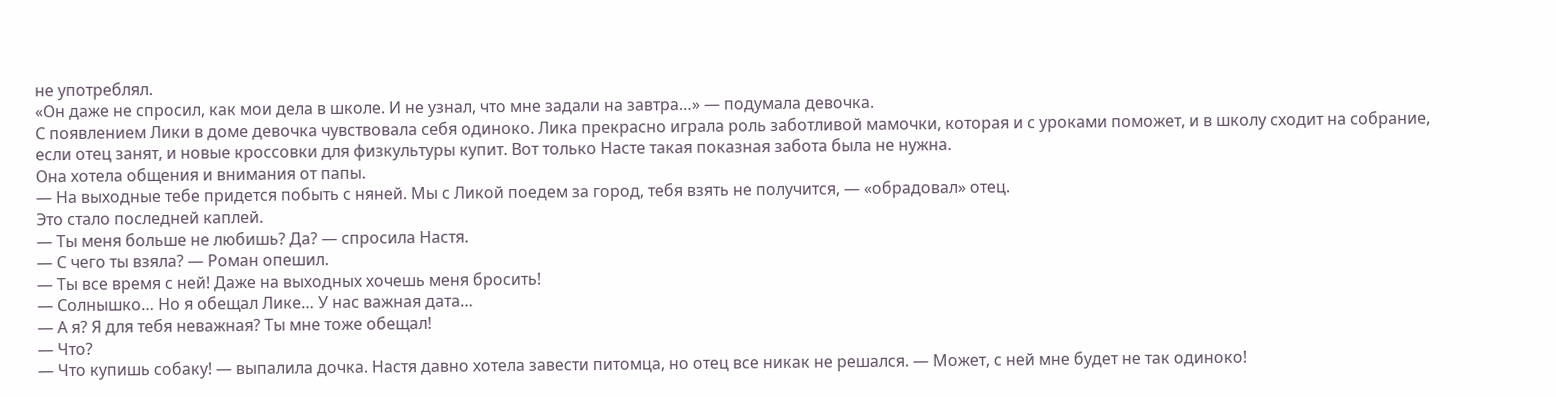не употреблял.
«Он даже не спросил, как мои дела в школе. И не узнал, что мне задали на завтра…» — подумала девочка.
С появлением Лики в доме девочка чувствовала себя одиноко. Лика прекрасно играла роль заботливой мамочки, которая и с уроками поможет, и в школу сходит на собрание, если отец занят, и новые кроссовки для физкультуры купит. Вот только Насте такая показная забота была не нужна.
Она хотела общения и внимания от папы.
— На выходные тебе придется побыть с няней. Мы с Ликой поедем за город, тебя взять не получится, — «обрадовал» отец.
Это стало последней каплей.
— Ты меня больше не любишь? Да? — спросила Настя.
— С чего ты взяла? — Роман опешил.
— Ты все время с ней! Даже на выходных хочешь меня бросить!
— Солнышко… Но я обещал Лике… У нас важная дата…
— А я? Я для тебя неважная? Ты мне тоже обещал!
— Что?
— Что купишь собаку! — выпалила дочка. Настя давно хотела завести питомца, но отец все никак не решался. — Может, с ней мне будет не так одиноко!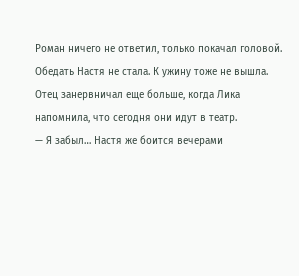Роман ничего не ответил, только покачал головой.
Обедать Настя не стала. К ужину тоже не вышла.
Отец занервничал еще больше, когда Лика напомнила, что сегодня они идут в театр.
— Я забыл… Настя же боится вечерами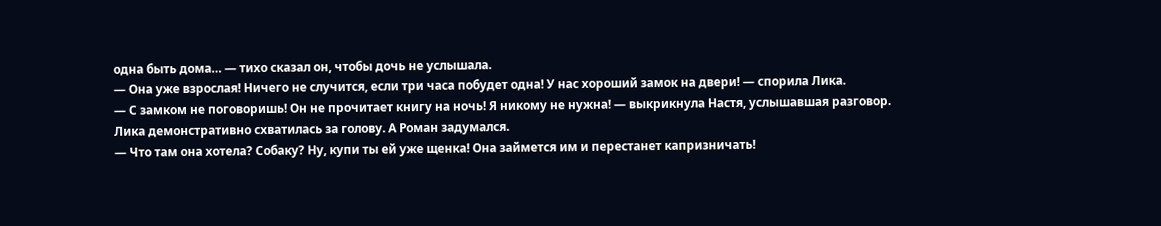одна быть дома… — тихо сказал он, чтобы дочь не услышала.
— Она уже взрослая! Ничего не случится, если три часа побудет одна! У нас хороший замок на двери! — спорила Лика.
— С замком не поговоришь! Он не прочитает книгу на ночь! Я никому не нужна! — выкрикнула Настя, услышавшая разговор.
Лика демонстративно схватилась за голову. А Роман задумался.
— Что там она хотела? Собаку? Ну, купи ты ей уже щенка! Она займется им и перестанет капризничать!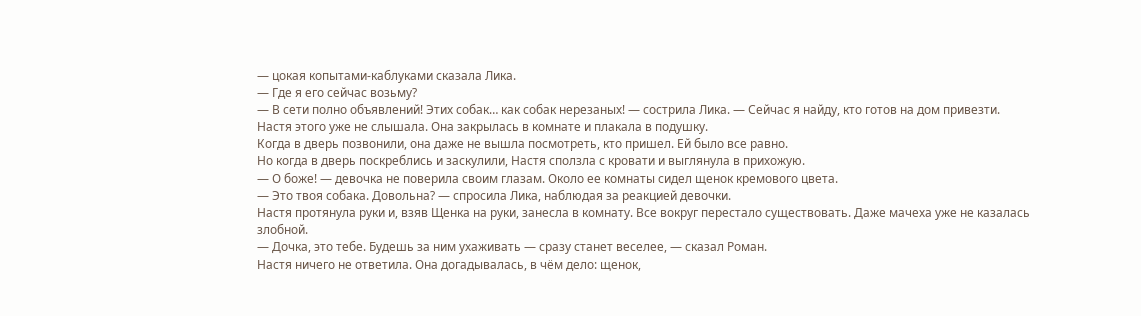— цокая копытами-каблуками сказала Лика.
— Где я его сейчас возьму?
— В сети полно объявлений! Этих собак… как собак нерезаных! — сострила Лика. — Сейчас я найду, кто готов на дом привезти.
Настя этого уже не слышала. Она закрылась в комнате и плакала в подушку.
Когда в дверь позвонили, она даже не вышла посмотреть, кто пришел. Ей было все равно.
Но когда в дверь поскреблись и заскулили, Настя сползла с кровати и выглянула в прихожую.
— О боже! — девочка не поверила своим глазам. Около ее комнаты сидел щенок кремового цвета.
— Это твоя собака. Довольна? — спросила Лика, наблюдая за реакцией девочки.
Настя протянула руки и, взяв Щенка на руки, занесла в комнату. Все вокруг перестало существовать. Даже мачеха уже не казалась злобной.
— Дочка, это тебе. Будешь за ним ухаживать — сразу станет веселее, — сказал Роман.
Настя ничего не ответила. Она догадывалась, в чём дело: щенок,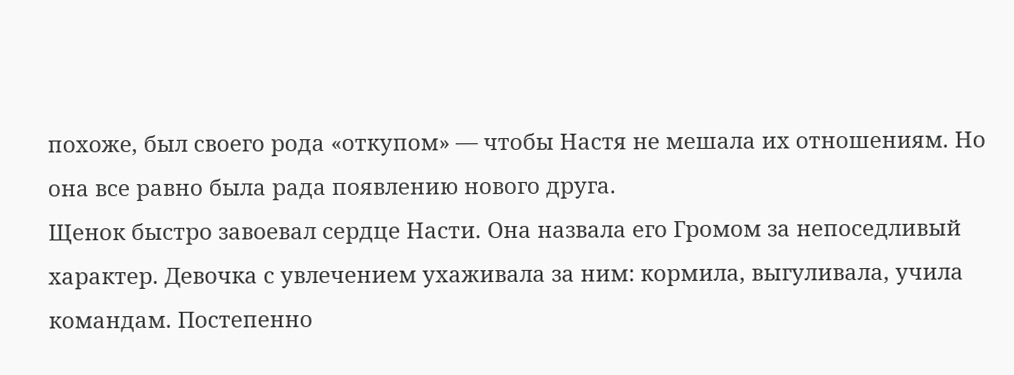похоже, был своего рода «откупом» — чтобы Настя не мешала их отношениям. Но она все равно была рада появлению нового друга.
Щенок быстро завоевал сердце Насти. Она назвала его Громом за непоседливый характер. Девочка с увлечением ухаживала за ним: кормила, выгуливала, учила командам. Постепенно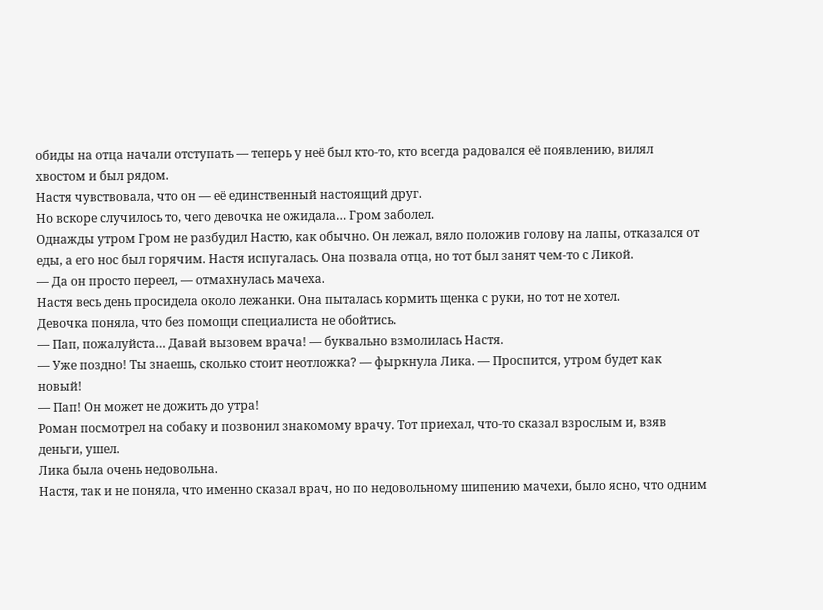обиды на отца начали отступать — теперь у неё был кто‑то, кто всегда радовался её появлению, вилял хвостом и был рядом.
Настя чувствовала, что он — её единственный настоящий друг.
Но вскоре случилось то, чего девочка не ожидала… Гром заболел.
Однажды утром Гром не разбудил Настю, как обычно. Он лежал, вяло положив голову на лапы, отказался от еды, а его нос был горячим. Настя испугалась. Она позвала отца, но тот был занят чем-то с Ликой.
— Да он просто переел, — отмахнулась мачеха.
Настя весь день просидела около лежанки. Она пыталась кормить щенка с руки, но тот не хотел.
Девочка поняла, что без помощи специалиста не обойтись.
— Пап, пожалуйста… Давай вызовем врача! — буквально взмолилась Настя.
— Уже поздно! Ты знаешь, сколько стоит неотложка? — фыркнула Лика. — Проспится, утром будет как новый!
— Пап! Он может не дожить до утра!
Роман посмотрел на собаку и позвонил знакомому врачу. Тот приехал, что-то сказал взрослым и, взяв деньги, ушел.
Лика была очень недовольна.
Настя, так и не поняла, что именно сказал врач, но по недовольному шипению мачехи, было ясно, что одним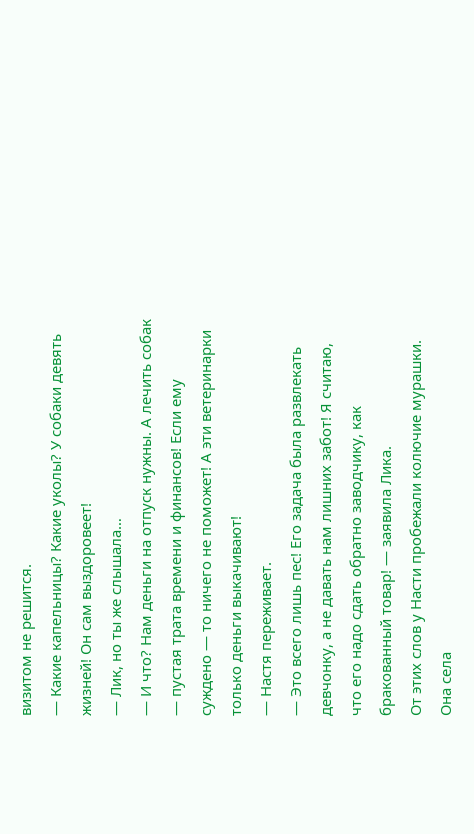визитом не решится.
— Какие капельницы? Какие уколы? У собаки девять жизней! Он сам выздоровеет!
— Лик, но ты же слышала…
— И что? Нам деньги на отпуск нужны. А лечить собак — пустая трата времени и финансов! Если ему суждено — то ничего не поможет! А эти ветеринарки только деньги выкачивают!
— Настя переживает.
— Это всего лишь пес! Его задача была развлекать девчонку, а не давать нам лишних забот! Я считаю, что его надо сдать обратно заводчику, как бракованный товар! — заявила Лика.
От этих слов у Насти пробежали колючие мурашки. Она села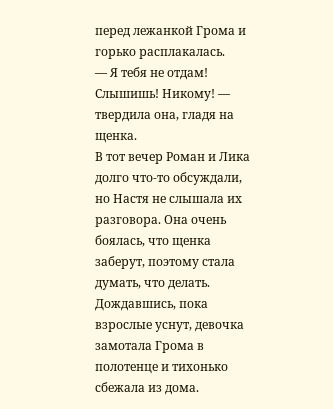перед лежанкой Грома и горько расплакалась.
— Я тебя не отдам! Слышишь! Никому! — твердила она, гладя на щенка.
В тот вечер Роман и Лика долго что-то обсуждали, но Настя не слышала их разговора. Она очень боялась, что щенка заберут, поэтому стала думать, что делать.
Дождавшись, пока взрослые уснут, девочка замотала Грома в полотенце и тихонько сбежала из дома.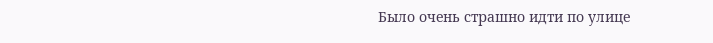Было очень страшно идти по улице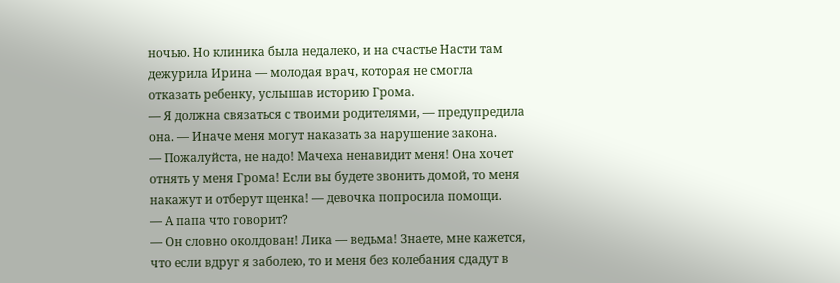ночью. Но клиника была недалеко, и на счастье Насти там дежурила Ирина — молодая врач, которая не смогла отказать ребенку, услышав историю Грома.
— Я должна связаться с твоими родителями, — предупредила она. — Иначе меня могут наказать за нарушение закона.
— Пожалуйста, не надо! Мачеха ненавидит меня! Она хочет отнять у меня Грома! Если вы будете звонить домой, то меня накажут и отберут щенка! — девочка попросила помощи.
— А папа что говорит?
— Он словно околдован! Лика — ведьма! Знаете, мне кажется, что если вдруг я заболею, то и меня без колебания сдадут в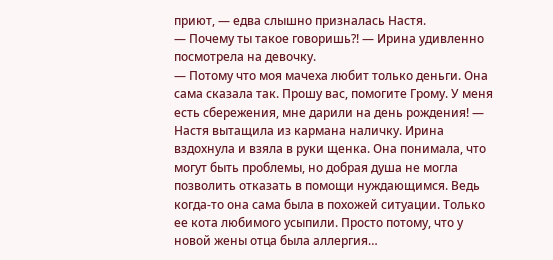приют, — едва слышно призналась Настя.
— Почему ты такое говоришь?! — Ирина удивленно посмотрела на девочку.
— Потому что моя мачеха любит только деньги. Она сама сказала так. Прошу вас, помогите Грому. У меня есть сбережения, мне дарили на день рождения! — Настя вытащила из кармана наличку. Ирина вздохнула и взяла в руки щенка. Она понимала, что могут быть проблемы, но добрая душа не могла позволить отказать в помощи нуждающимся. Ведь когда-то она сама была в похожей ситуации. Только ее кота любимого усыпили. Просто потому, что у новой жены отца была аллергия…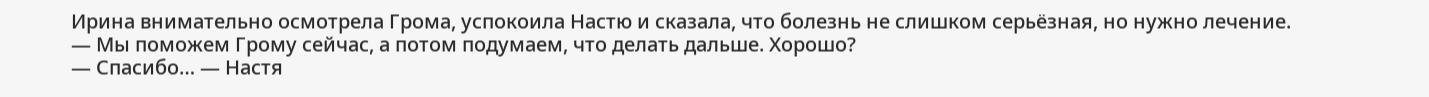Ирина внимательно осмотрела Грома, успокоила Настю и сказала, что болезнь не слишком серьёзная, но нужно лечение.
— Мы поможем Грому сейчас, а потом подумаем, что делать дальше. Хорошо?
— Спасибо… — Настя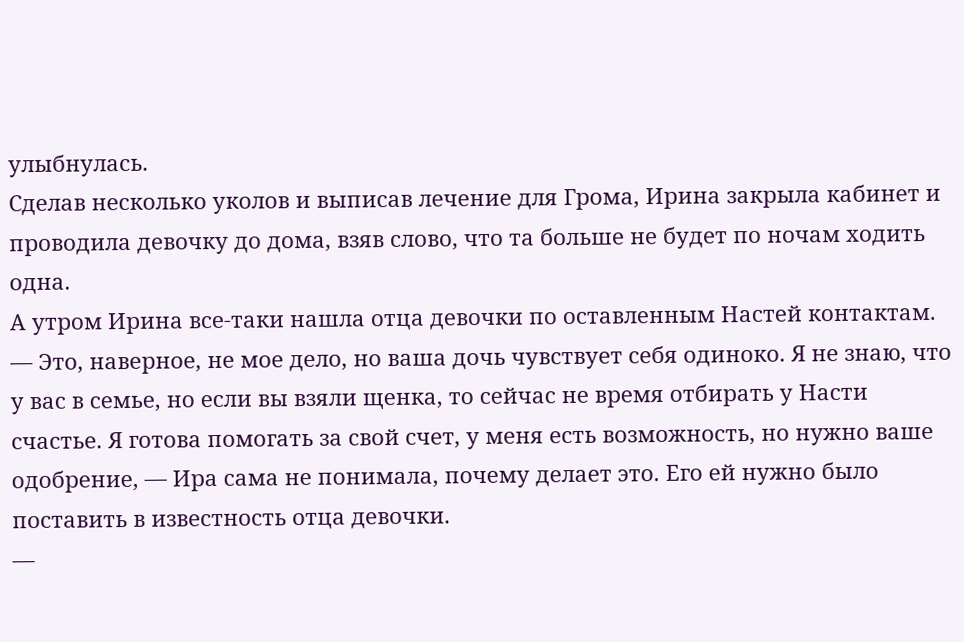улыбнулась.
Сделав несколько уколов и выписав лечение для Грома, Ирина закрыла кабинет и проводила девочку до дома, взяв слово, что та больше не будет по ночам ходить одна.
А утром Ирина все-таки нашла отца девочки по оставленным Настей контактам.
— Это, наверное, не мое дело, но ваша дочь чувствует себя одиноко. Я не знаю, что у вас в семье, но если вы взяли щенка, то сейчас не время отбирать у Насти счастье. Я готова помогать за свой счет, у меня есть возможность, но нужно ваше одобрение, — Ира сама не понимала, почему делает это. Его ей нужно было поставить в известность отца девочки.
—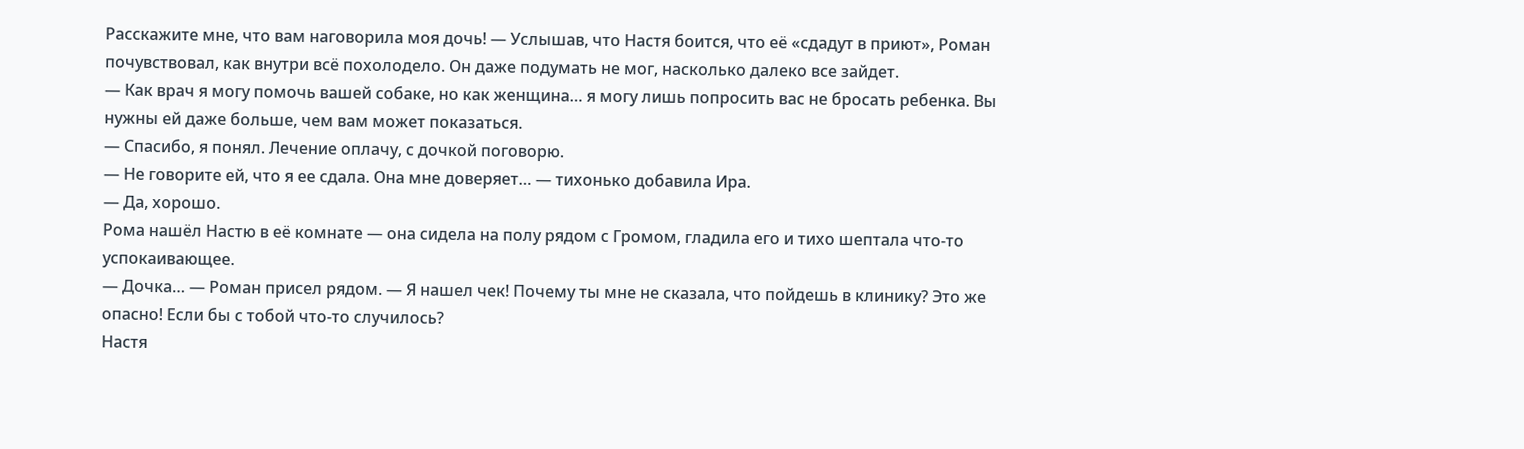Расскажите мне, что вам наговорила моя дочь! — Услышав, что Настя боится, что её «сдадут в приют», Роман почувствовал, как внутри всё похолодело. Он даже подумать не мог, насколько далеко все зайдет.
— Как врач я могу помочь вашей собаке, но как женщина… я могу лишь попросить вас не бросать ребенка. Вы нужны ей даже больше, чем вам может показаться.
— Спасибо, я понял. Лечение оплачу, с дочкой поговорю.
— Не говорите ей, что я ее сдала. Она мне доверяет… — тихонько добавила Ира.
— Да, хорошо.
Рома нашёл Настю в её комнате — она сидела на полу рядом с Громом, гладила его и тихо шептала что‑то успокаивающее.
— Дочка… — Роман присел рядом. — Я нашел чек! Почему ты мне не сказала, что пойдешь в клинику? Это же опасно! Если бы с тобой что-то случилось?
Настя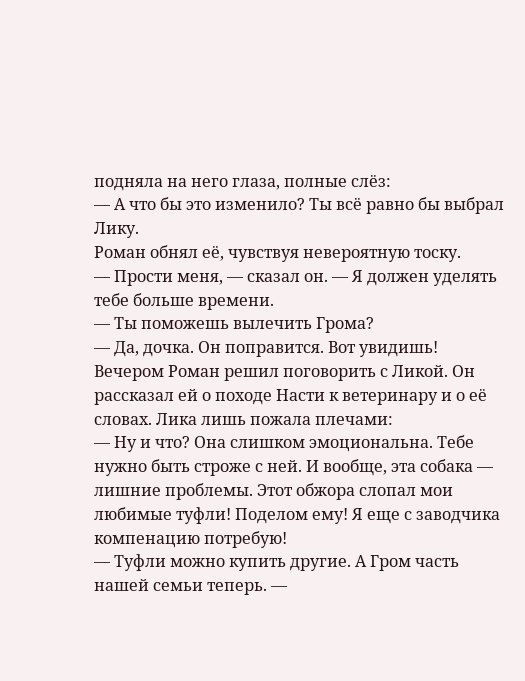подняла на него глаза, полные слёз:
— А что бы это изменило? Ты всё равно бы выбрал Лику.
Роман обнял её, чувствуя невероятную тоску.
— Прости меня, — сказал он. — Я должен уделять тебе больше времени.
— Ты поможешь вылечить Грома?
— Да, дочка. Он поправится. Вот увидишь!
Вечером Роман решил поговорить с Ликой. Он рассказал ей о походе Насти к ветеринару и о её словах. Лика лишь пожала плечами:
— Ну и что? Она слишком эмоциональна. Тебе нужно быть строже с ней. И вообще, эта собака — лишние проблемы. Этот обжора слопал мои любимые туфли! Поделом ему! Я еще с заводчика компенацию потребую!
— Туфли можно купить другие. А Гром часть нашей семьи теперь. —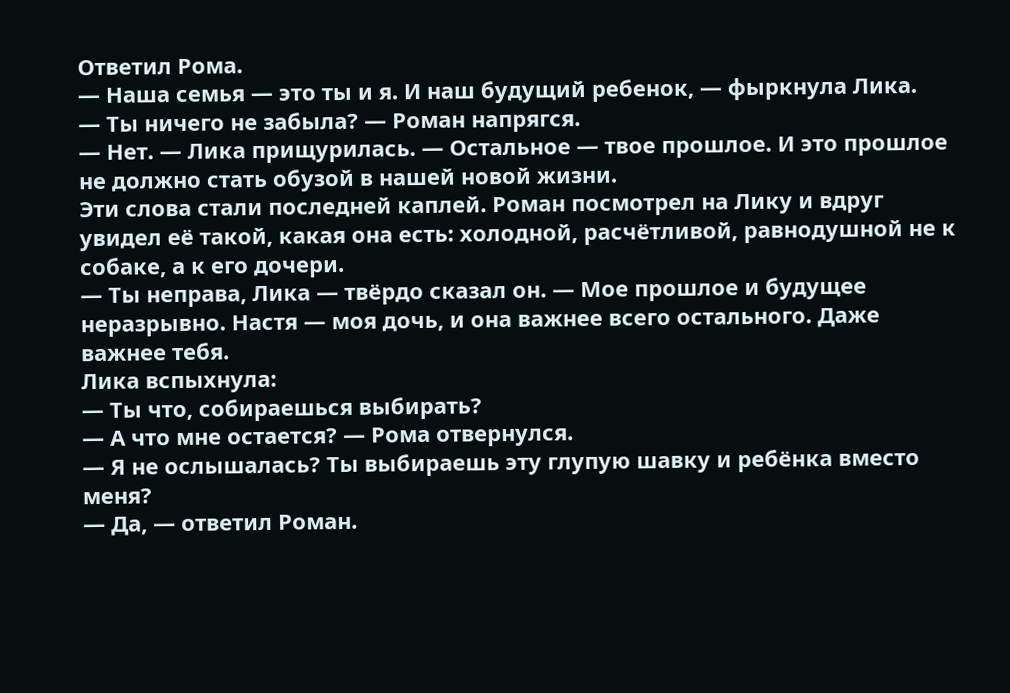Ответил Рома.
— Наша семья — это ты и я. И наш будущий ребенок, — фыркнула Лика.
— Ты ничего не забыла? — Роман напрягся.
— Нет. — Лика прищурилась. — Остальное — твое прошлое. И это прошлое не должно стать обузой в нашей новой жизни.
Эти слова стали последней каплей. Роман посмотрел на Лику и вдруг увидел её такой, какая она есть: холодной, расчётливой, равнодушной не к собаке, а к его дочери.
— Ты неправа, Лика — твёрдо сказал он. — Мое прошлое и будущее неразрывно. Настя — моя дочь, и она важнее всего остального. Даже важнее тебя.
Лика вспыхнула:
— Ты что, собираешься выбирать?
— А что мне остается? — Рома отвернулся.
— Я не ослышалась? Ты выбираешь эту глупую шавку и ребёнка вместо меня?
— Да, — ответил Роман.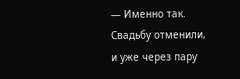— Именно так.
Свадьбу отменили, и уже через пару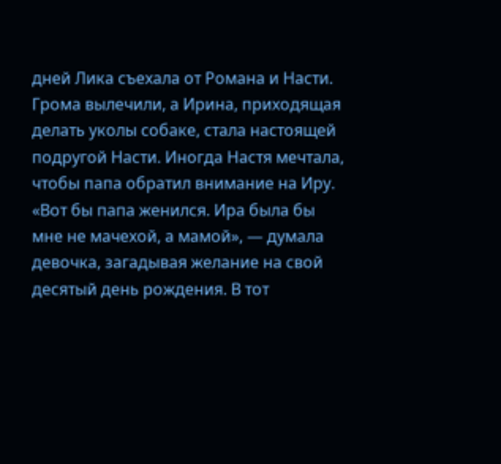дней Лика съехала от Романа и Насти. Грома вылечили, а Ирина, приходящая делать уколы собаке, стала настоящей подругой Насти. Иногда Настя мечтала, чтобы папа обратил внимание на Иру.
«Вот бы папа женился. Ира была бы мне не мачехой, а мамой», — думала девочка, загадывая желание на свой десятый день рождения. В тот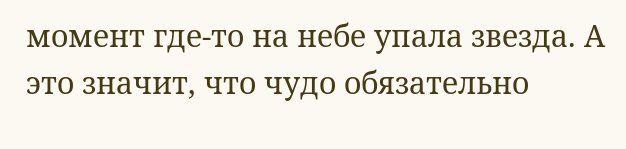момент где-то на небе упала звезда. А это значит, что чудо обязательно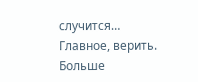случится… Главное, верить.
Больше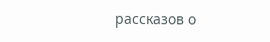рассказов о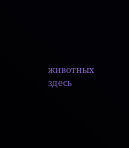животных здесь